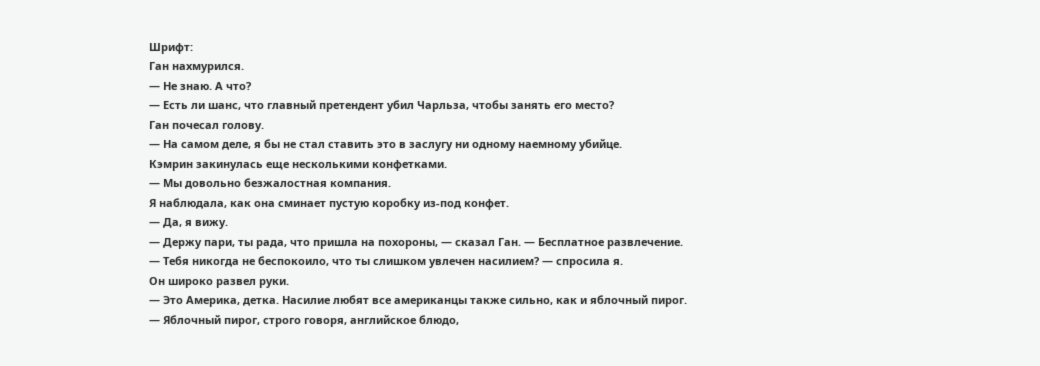Шрифт:
Ган нахмурился.
— Не знаю. А что?
— Есть ли шанс, что главный претендент убил Чарльза, чтобы занять его место?
Ган почесал голову.
— На самом деле, я бы не стал ставить это в заслугу ни одному наемному убийце.
Кэмрин закинулась еще несколькими конфетками.
— Мы довольно безжалостная компания.
Я наблюдала, как она сминает пустую коробку из-под конфет.
— Да, я вижу.
— Держу пари, ты рада, что пришла на похороны, — сказал Ган. — Бесплатное развлечение.
— Тебя никогда не беспокоило, что ты слишком увлечен насилием? — спросила я.
Он широко развел руки.
— Это Америка, детка. Насилие любят все американцы также сильно, как и яблочный пирог.
— Яблочный пирог, строго говоря, английское блюдо,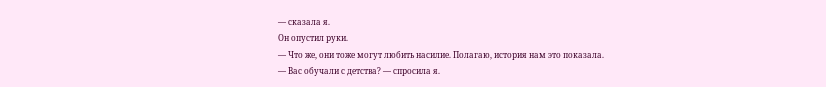— сказала я.
Он опустил руки.
— Что же, они тоже могут любить насилие. Полагаю, история нам это показала.
— Вас обучали с детства? — спросила я.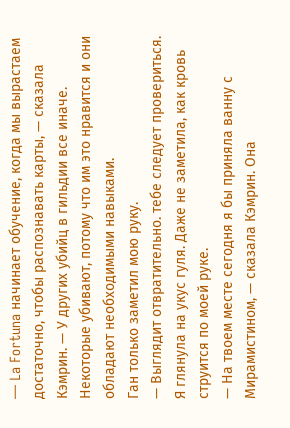— La Fortuna начинает обучение, когда мы вырастаем достаточно, чтобы распознавать карты, — сказала Кэмрин. — У других убийц в гильдии все иначе. Некоторые убивают, потому что им это нравится и они обладают необходимыми навыками.
Ган только заметил мою руку.
— Выглядит отвратительно. тебе следует провериться.
Я глянула на укус гуля. Даже не заметила, как кровь струится по моей руке.
— На твоем месте сегодня я бы приняла ванну с Мирамистином, — сказала Кэмрин. Она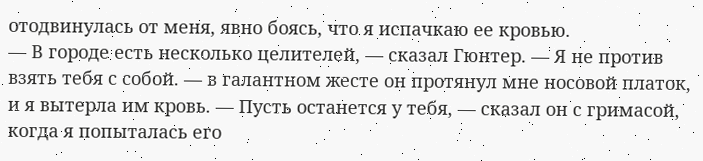отодвинулась от меня, явно боясь, что я испачкаю ее кровью.
— В городе есть несколько целителей, — сказал Гюнтер. — Я не против взять тебя с собой. — в галантном жесте он протянул мне носовой платок, и я вытерла им кровь. — Пусть останется у тебя, — сказал он с гримасой, когда я попыталась его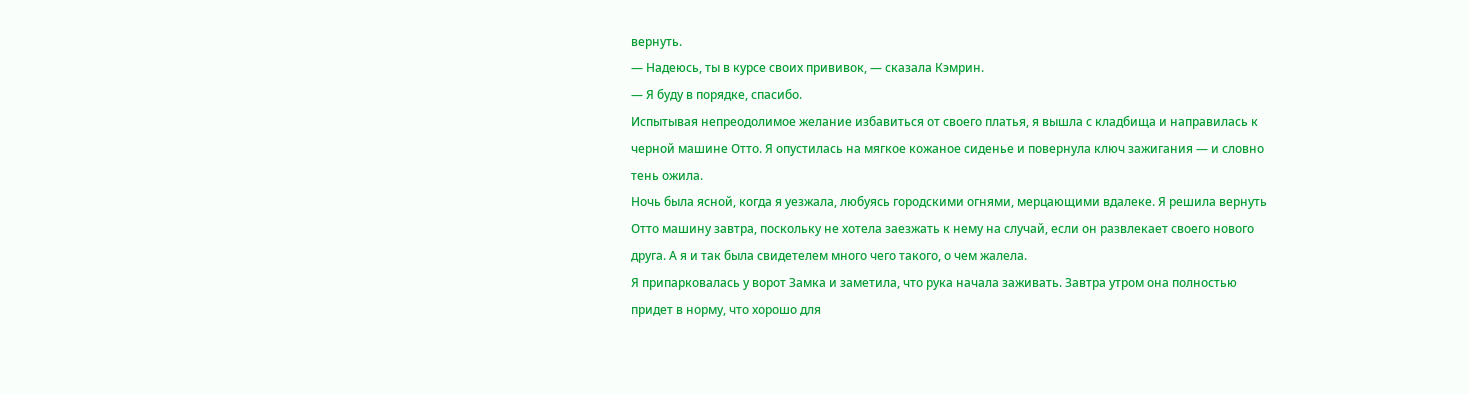вернуть.
— Надеюсь, ты в курсе своих прививок, — сказала Кэмрин.
— Я буду в порядке, спасибо.
Испытывая непреодолимое желание избавиться от своего платья, я вышла с кладбища и направилась к черной машине Отто. Я опустилась на мягкое кожаное сиденье и повернула ключ зажигания — и словно тень ожила.
Ночь была ясной, когда я уезжала, любуясь городскими огнями, мерцающими вдалеке. Я решила вернуть Отто машину завтра, поскольку не хотела заезжать к нему на случай, если он развлекает своего нового друга. А я и так была свидетелем много чего такого, о чем жалела.
Я припарковалась у ворот Замка и заметила, что рука начала заживать. Завтра утром она полностью придет в норму, что хорошо для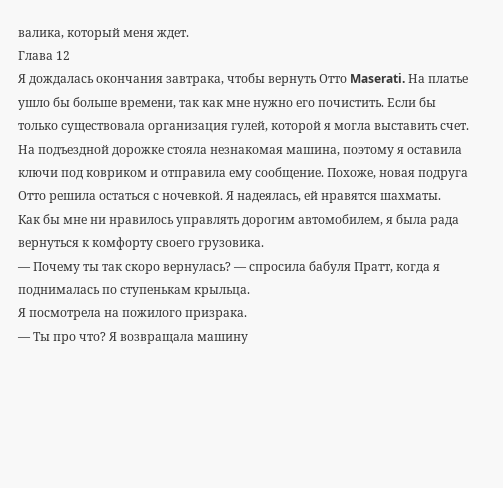валика, который меня ждет.
Глава 12
Я дождалась окончания завтрака, чтобы вернуть Отто Maserati. На платье ушло бы больше времени, так как мне нужно его почистить. Если бы только существовала организация гулей, которой я могла выставить счет.
На подъездной дорожке стояла незнакомая машина, поэтому я оставила ключи под ковриком и отправила ему сообщение. Похоже, новая подруга Отто решила остаться с ночевкой. Я надеялась, ей нравятся шахматы.
Как бы мне ни нравилось управлять дорогим автомобилем, я была рада вернуться к комфорту своего грузовика.
— Почему ты так скоро вернулась? — спросила бабуля Пратт, когда я поднималась по ступенькам крыльца.
Я посмотрела на пожилого призрака.
— Ты про что? Я возвращала машину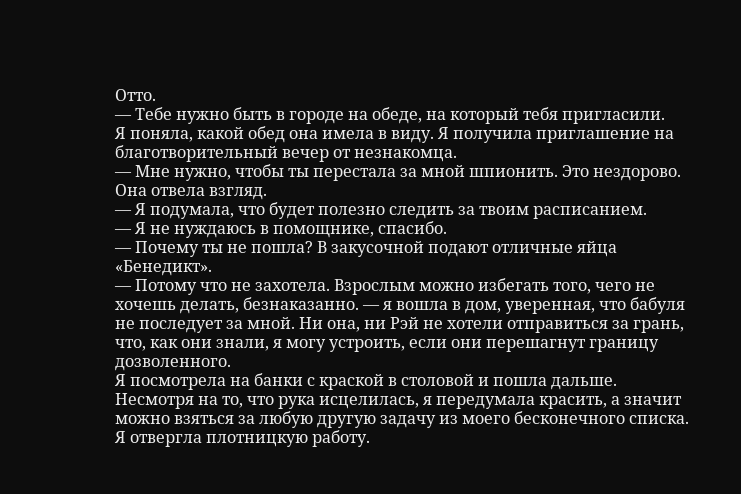Отто.
— Тебе нужно быть в городе на обеде, на который тебя пригласили.
Я поняла, какой обед она имела в виду. Я получила приглашение на благотворительный вечер от незнакомца.
— Мне нужно, чтобы ты перестала за мной шпионить. Это нездорово.
Она отвела взгляд.
— Я подумала, что будет полезно следить за твоим расписанием.
— Я не нуждаюсь в помощнике, спасибо.
— Почему ты не пошла? В закусочной подают отличные яйца «Бенедикт».
— Потому что не захотела. Взрослым можно избегать того, чего не хочешь делать, безнаказанно. — я вошла в дом, уверенная, что бабуля не последует за мной. Ни она, ни Рэй не хотели отправиться за грань, что, как они знали, я могу устроить, если они перешагнут границу дозволенного.
Я посмотрела на банки с краской в столовой и пошла дальше. Несмотря на то, что рука исцелилась, я передумала красить, а значит можно взяться за любую другую задачу из моего бесконечного списка.
Я отвергла плотницкую работу.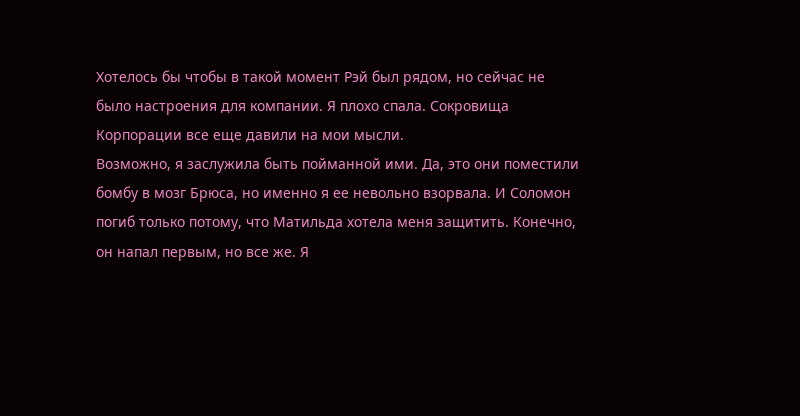Хотелось бы чтобы в такой момент Рэй был рядом, но сейчас не было настроения для компании. Я плохо спала. Сокровища Корпорации все еще давили на мои мысли.
Возможно, я заслужила быть пойманной ими. Да, это они поместили бомбу в мозг Брюса, но именно я ее невольно взорвала. И Соломон погиб только потому, что Матильда хотела меня защитить. Конечно, он напал первым, но все же. Я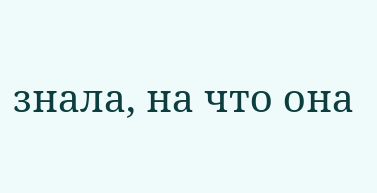знала, на что она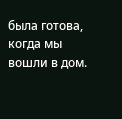была готова, когда мы вошли в дом.